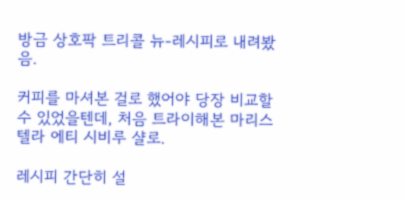방금 상호팍 트리콜 뉴-레시피로 내려봤음.

커피를 마셔본 걸로 했어야 당장 비교할 수 있었을텐데, 처음 트라이해본 마리스텔라 에티 시비루 샬로.

레시피 간단히 설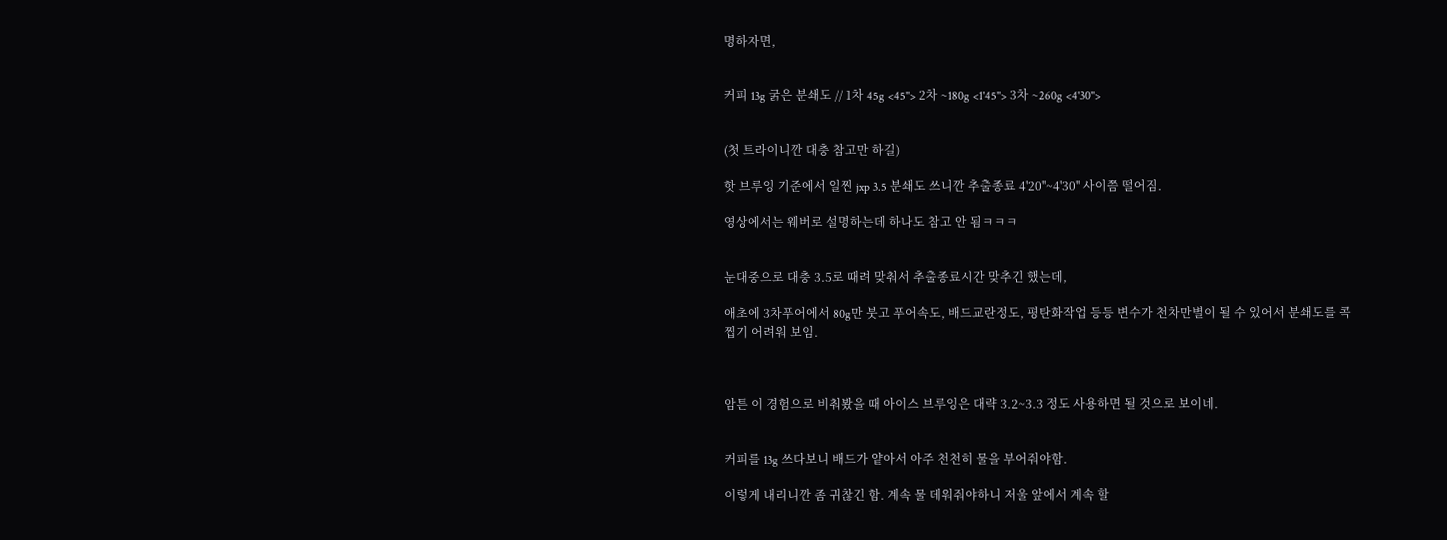명하자면,


커피 13g 굵은 분쇄도 // 1차 45g <45''> 2차 ~180g <1'45''> 3차 ~260g <4'30''>


(첫 트라이니깐 대충 참고만 하길)

핫 브루잉 기준에서 일찐 jxp 3.5 분쇄도 쓰니깐 추출종료 4'20''~4'30'' 사이쯤 떨어짐.

영상에서는 웨버로 설명하는데 하나도 참고 안 됨ㅋㅋㅋ


눈대중으로 대충 3.5로 때려 맞춰서 추출종료시간 맞추긴 했는데,

애초에 3차푸어에서 80g만 붓고 푸어속도, 배드교란정도, 평탄화작업 등등 변수가 천차만별이 될 수 있어서 분쇄도를 콕 찝기 어려워 보임.



암튼 이 경험으로 비춰봤을 때 아이스 브루잉은 대략 3.2~3.3 정도 사용하면 될 것으로 보이네.


커피를 13g 쓰다보니 배드가 얕아서 아주 천천히 물을 부어줘야함.

이렇게 내리니깐 좀 귀찮긴 함. 계속 물 데워줘야하니 저울 앞에서 계속 할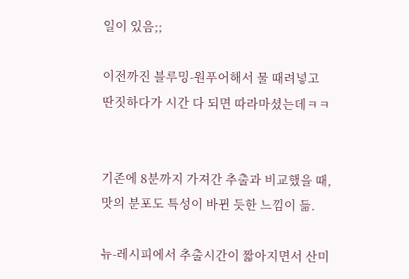일이 있음;;

이전까진 블루밍-원푸어해서 물 때려넣고 딴짓하다가 시간 다 되면 따라마셨는데ㅋㅋ


기존에 8분까지 가져간 추출과 비교했을 때, 맛의 분포도 특성이 바뀐 듯한 느낌이 듦.

뉴-레시피에서 추출시간이 짧아지면서 산미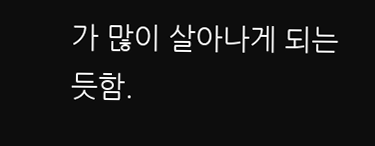가 많이 살아나게 되는 듯함.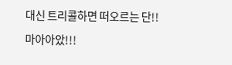대신 트리콜하면 떠오르는 단!!마아아았!!!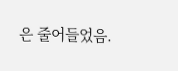은 줄어들었음.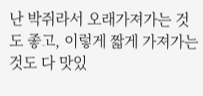난 박쥐라서 오래가져가는 것도 좋고, 이렇게 짧게 가져가는 것도 다 맛있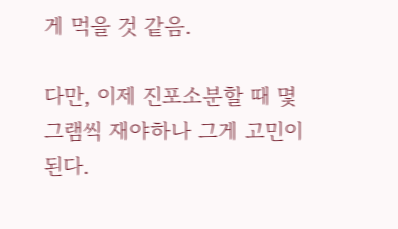게 먹을 것 같음.

다만, 이제 진포소분할 때 몇 그램씩 재야하나 그게 고민이 된다.